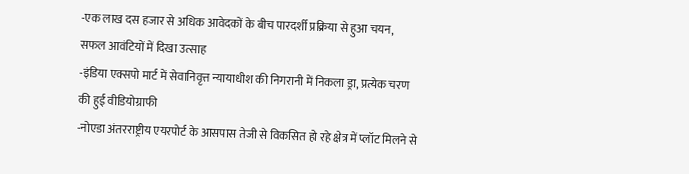-एक लाख दस हजार से अधिक आवेदकों के बीच पारदर्शी प्रक्रिया से हुआ चयन, सफल आवंटियों में दिखा उत्साह
-इंडिया एक्सपो मार्ट में सेवानिवृत्त न्यायाधीश की निगरानी में निकला ड्रा, प्रत्येक चरण की हुई वीडियोग्राफी
-नोएडा अंतरराष्ट्रीय एयरपोर्ट के आसपास तेजी से विकसित हो रहे क्षेत्र में प्लॉट मिलने से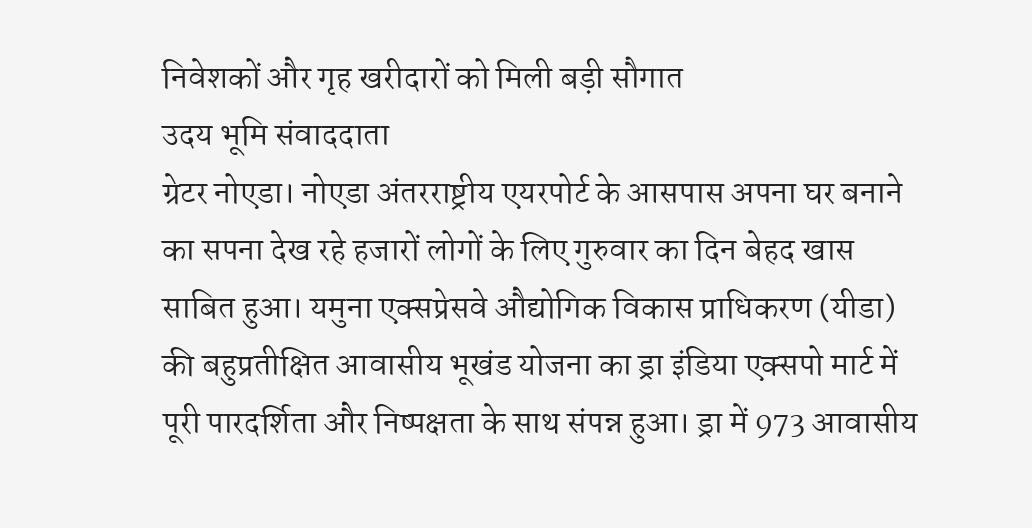निवेशकों और गृह खरीदारों को मिली बड़ी सौगात
उदय भूमि संवाददाता
ग्रेटर नोएडा। नोएडा अंतरराष्ट्रीय एयरपोर्ट के आसपास अपना घर बनाने का सपना देख रहे हजारों लोगों के लिए गुरुवार का दिन बेहद खास साबित हुआ। यमुना एक्सप्रेसवे औद्योगिक विकास प्राधिकरण (यीडा) की बहुप्रतीक्षित आवासीय भूखंड योजना का ड्रा इंडिया एक्सपो मार्ट में पूरी पारदर्शिता और निष्पक्षता के साथ संपन्न हुआ। ड्रा में 973 आवासीय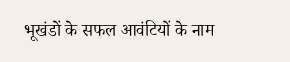भूखंडों के सफल आवंटियों के नाम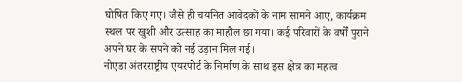घोषित किए गए। जैसे ही चयनित आवेदकों के नाम सामने आए, कार्यक्रम स्थल पर खुशी और उत्साह का माहौल छा गया। कई परिवारों के वर्षों पुराने अपने घर के सपने को नई उड़ान मिल गई।
नोएडा अंतरराष्ट्रीय एयरपोर्ट के निर्माण के साथ इस क्षेत्र का महत्व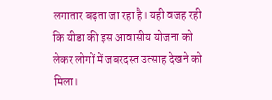लगातार बढ़ता जा रहा है। यही वजह रही कि यीडा की इस आवासीय योजना को लेकर लोगों में जबरदस्त उत्साह देखने को मिला।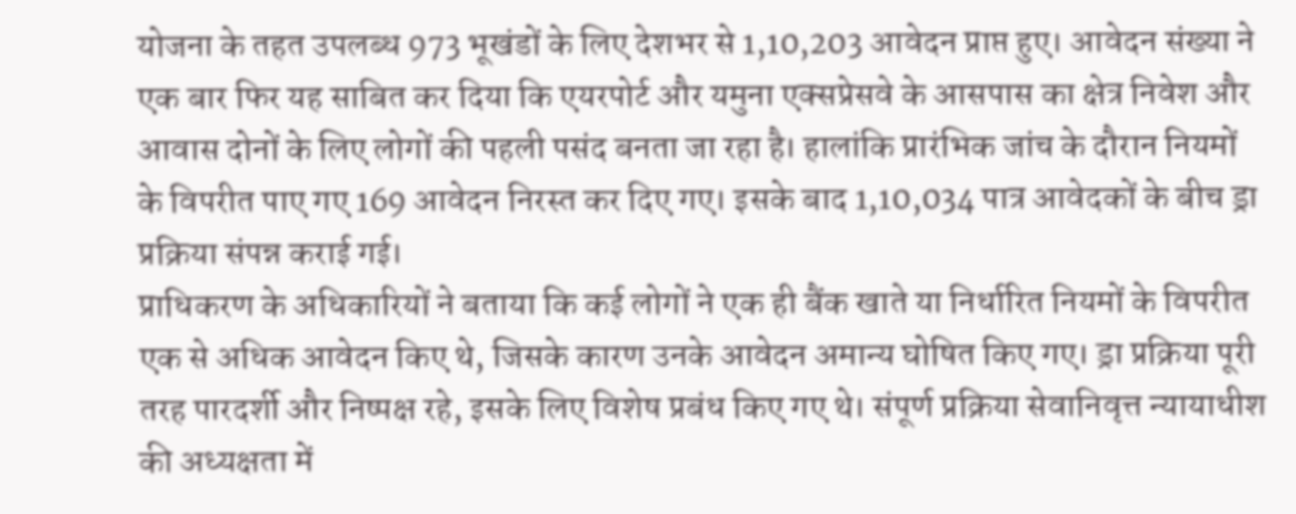योजना के तहत उपलब्ध 973 भूखंडों के लिए देशभर से 1,10,203 आवेदन प्राप्त हुए। आवेदन संख्या ने एक बार फिर यह साबित कर दिया कि एयरपोर्ट और यमुना एक्सप्रेसवे के आसपास का क्षेत्र निवेश और आवास दोनों के लिए लोगों की पहली पसंद बनता जा रहा है। हालांकि प्रारंभिक जांच के दौरान नियमों के विपरीत पाए गए 169 आवेदन निरस्त कर दिए गए। इसके बाद 1,10,034 पात्र आवेदकों के बीच ड्रा प्रक्रिया संपन्न कराई गई।
प्राधिकरण के अधिकारियों ने बताया कि कई लोगों ने एक ही बैंक खाते या निर्धारित नियमों के विपरीत एक से अधिक आवेदन किए थे, जिसके कारण उनके आवेदन अमान्य घोषित किए गए। ड्रा प्रक्रिया पूरी तरह पारदर्शी और निष्पक्ष रहे, इसके लिए विशेष प्रबंध किए गए थे। संपूर्ण प्रक्रिया सेवानिवृत्त न्यायाधीश की अध्यक्षता में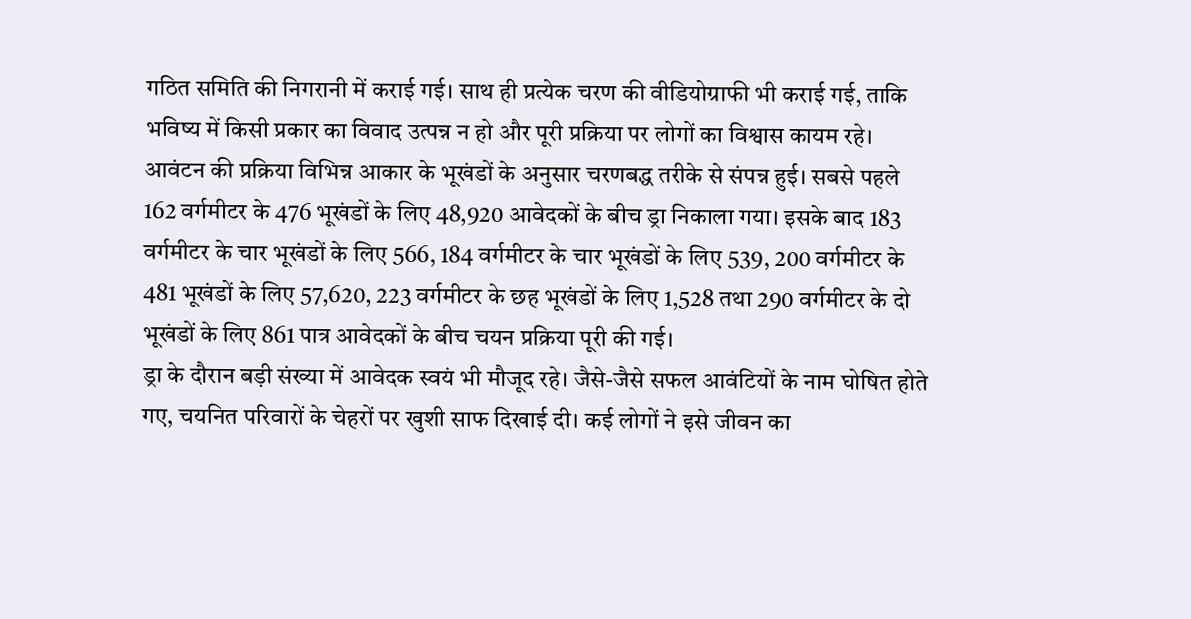गठित समिति की निगरानी में कराई गई। साथ ही प्रत्येक चरण की वीडियोग्राफी भी कराई गई, ताकि भविष्य में किसी प्रकार का विवाद उत्पन्न न हो और पूरी प्रक्रिया पर लोगों का विश्वास कायम रहे। आवंटन की प्रक्रिया विभिन्न आकार के भूखंडों के अनुसार चरणबद्ध तरीके से संपन्न हुई। सबसे पहले 162 वर्गमीटर के 476 भूखंडों के लिए 48,920 आवेदकों के बीच ड्रा निकाला गया। इसके बाद 183 वर्गमीटर के चार भूखंडों के लिए 566, 184 वर्गमीटर के चार भूखंडों के लिए 539, 200 वर्गमीटर के 481 भूखंडों के लिए 57,620, 223 वर्गमीटर के छह भूखंडों के लिए 1,528 तथा 290 वर्गमीटर के दो भूखंडों के लिए 861 पात्र आवेदकों के बीच चयन प्रक्रिया पूरी की गई।
ड्रा के दौरान बड़ी संख्या में आवेदक स्वयं भी मौजूद रहे। जैसे-जैसे सफल आवंटियों के नाम घोषित होते गए, चयनित परिवारों के चेहरों पर खुशी साफ दिखाई दी। कई लोगों ने इसे जीवन का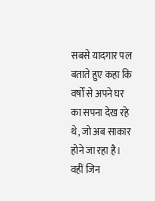सबसे यादगार पल बताते हुए कहा कि वर्षों से अपने घर का सपना देख रहे थे, जो अब साकार होने जा रहा है। वहीं जिन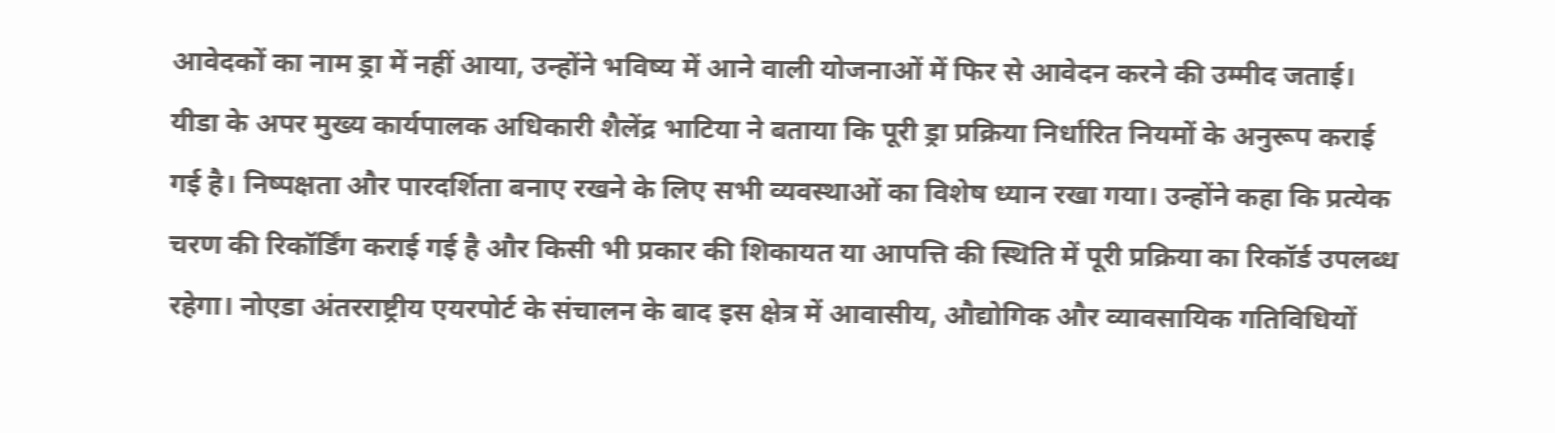आवेदकों का नाम ड्रा में नहीं आया, उन्होंने भविष्य में आने वाली योजनाओं में फिर से आवेदन करने की उम्मीद जताई। यीडा के अपर मुख्य कार्यपालक अधिकारी शैलेंद्र भाटिया ने बताया कि पूरी ड्रा प्रक्रिया निर्धारित नियमों के अनुरूप कराई गई है। निष्पक्षता और पारदर्शिता बनाए रखने के लिए सभी व्यवस्थाओं का विशेष ध्यान रखा गया। उन्होंने कहा कि प्रत्येक चरण की रिकॉर्डिंग कराई गई है और किसी भी प्रकार की शिकायत या आपत्ति की स्थिति में पूरी प्रक्रिया का रिकॉर्ड उपलब्ध रहेगा। नोएडा अंतरराष्ट्रीय एयरपोर्ट के संचालन के बाद इस क्षेत्र में आवासीय, औद्योगिक और व्यावसायिक गतिविधियों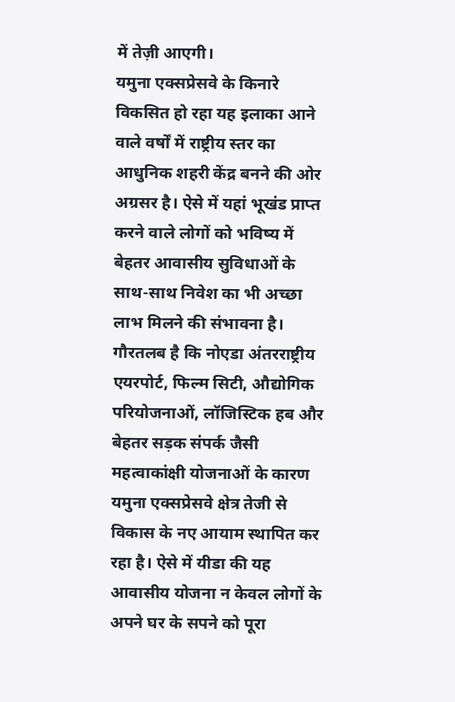में तेज़ी आएगी।
यमुना एक्सप्रेसवे के किनारे विकसित हो रहा यह इलाका आने वाले वर्षों में राष्ट्रीय स्तर का आधुनिक शहरी केंद्र बनने की ओर अग्रसर है। ऐसे में यहां भूखंड प्राप्त करने वाले लोगों को भविष्य में बेहतर आवासीय सुविधाओं के साथ-साथ निवेश का भी अच्छा लाभ मिलने की संभावना है। गौरतलब है कि नोएडा अंतरराष्ट्रीय एयरपोर्ट, फिल्म सिटी, औद्योगिक परियोजनाओं, लॉजिस्टिक हब और बेहतर सड़क संपर्क जैसी महत्वाकांक्षी योजनाओं के कारण यमुना एक्सप्रेसवे क्षेत्र तेजी से विकास के नए आयाम स्थापित कर रहा है। ऐसे में यीडा की यह आवासीय योजना न केवल लोगों के अपने घर के सपने को पूरा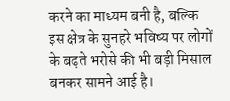करने का माध्यम बनी है, बल्कि इस क्षेत्र के सुनहरे भविष्य पर लोगों के बढ़ते भरोसे की भी बड़ी मिसाल बनकर सामने आई है।